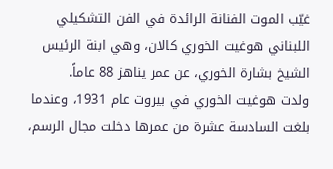غيّب الموت الفنانة الرائدة في الفن التشكيلي اللبناني هوغيت الخوري كالان، وهي ابنة الرئيس الشيخ بشارة الخوري، عن عمر يناهز 88 عاماً.
ولدت هوغيت الخوري في بيروت عام 1931، وعندما بلغت السادسة عشرة من عمرها دخلت مجال الرسم،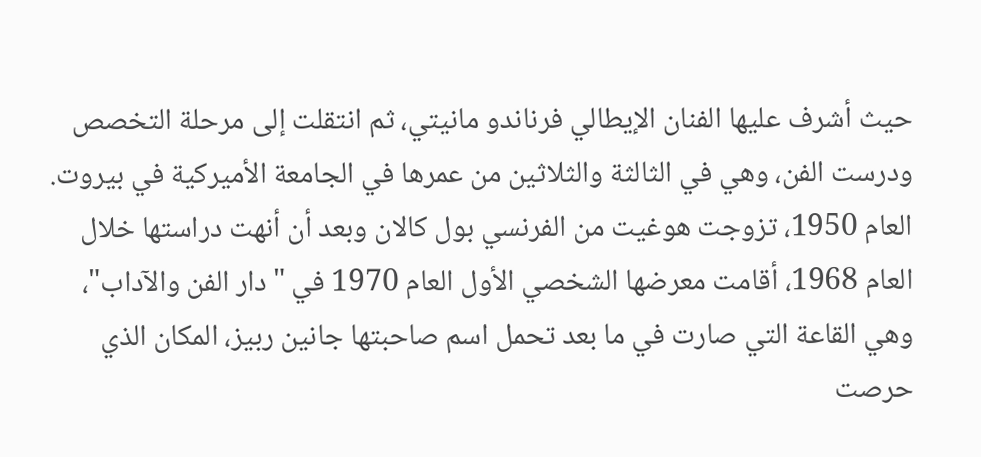حيث أشرف عليها الفنان الإيطالي فرناندو مانيتي، ثم انتقلت إلى مرحلة التخصص ودرست الفن، وهي في الثالثة والثلاثين من عمرها في الجامعة الأميركية في بيروت.
العام 1950، تزوجت هوغيت من الفرنسي بول كالان وبعد أن أنهت دراستها خلال العام 1968، أقامت معرضها الشخصي الأول العام 1970 في "دار الفن والآداب"، وهي القاعة التي صارت في ما بعد تحمل اسم صاحبتها جانين ربيز، المكان الذي حرصت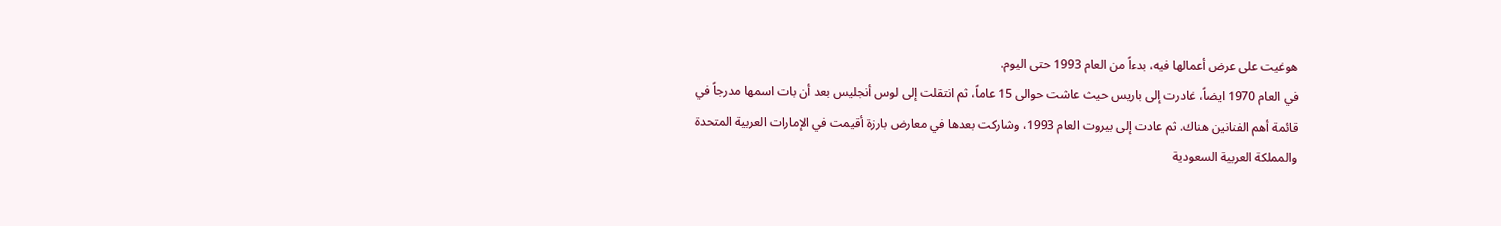هوغيت على عرض أعمالها فيه، بدءاً من العام 1993 حتى اليوم.
في العام 1970 ايضاً، غادرت إلى باريس حيث عاشت حوالى 15 عاماً، ثم انتقلت إلى لوس أنجليس بعد أن بات اسمها مدرجاً في قائمة أهم الفنانين هناك. ثم عادت إلى بيروت العام 1993، وشاركت بعدها في معارض بارزة أقيمت في الإمارات العربية المتحدة والمملكة العربية السعودية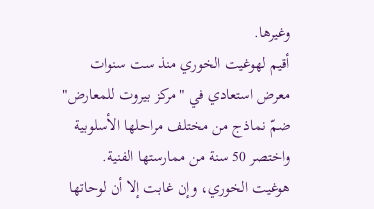وغيرها.
أقيم لهوغيت الخوري منذ ست سنوات معرض استعادي في "مركز بيروت للمعارض" ضمّ نماذج من مختلف مراحلها الأسلوبية واختصر 50 سنة من ممارستها الفنية.
هوغيت الخوري، وإن غابت إلا أن لوحاتها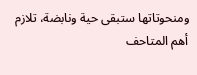ومنحوتاتها ستبقى حية ونابضة، تلازم أهم المتاحف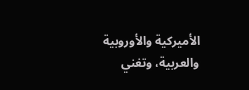الأميركية والأوروبية والعربية، وتغني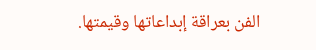الفن بعراقة إبداعاتها وقيمتها.